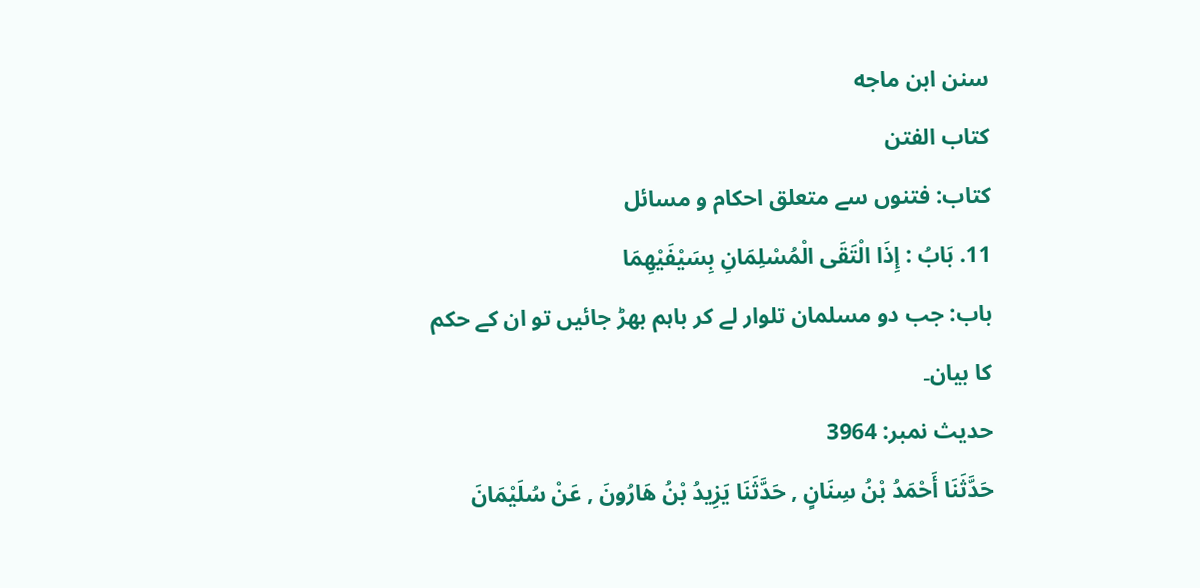سنن ابن ماجه
كتاب الفتن
کتاب: فتنوں سے متعلق احکام و مسائل
11. بَابُ : إِذَا الْتَقَى الْمُسْلِمَانِ بِسَيْفَيْهِمَا
باب: جب دو مسلمان تلوار لے کر باہم بھڑ جائیں تو ان کے حکم کا بیان۔
حدیث نمبر: 3964
حَدَّثَنَا أَحْمَدُ بْنُ سِنَانٍ , حَدَّثَنَا يَزِيدُ بْنُ هَارُونَ , عَنْ سُلَيْمَانَ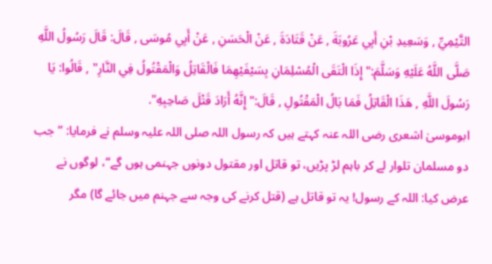التَّيْمِيِّ , وَسَعِيدِ بْنِ أَبِي عَرُوبَةَ , عَنْ قَتَادَةَ , عَنْ الْحَسَنِ , عَنْ أَبِي مُوسَى , قَالَ: قَالَ رَسُولُ اللَّهِ صَلَّى اللَّهُ عَلَيْهِ وَسَلَّمَ:" إِذَا الْتَقَى الْمُسْلِمَانِ بِسَيْفَيْهِمَا فَالْقَاتِلُ وَالْمَقْتُولُ فِي النَّارِ" , قَالُوا: يَا رَسُولَ اللَّهِ , هَذَا الْقَاتِلُ فَمَا بَالُ الْمَقْتُولِ , قَالَ:" إِنَّهُ أَرَادَ قَتْلَ صَاحِبِهِ".
ابوموسیٰ اشعری رضی اللہ عنہ کہتے ہیں کہ رسول اللہ صلی اللہ علیہ وسلم نے فرمایا: ”جب دو مسلمان تلوار لے کر باہم لڑ پڑیں، تو قاتل اور مقتول دونوں جہنمی ہوں گے“، لوگوں نے عرض کیا: اللہ کے رسول! یہ تو قاتل ہے (قتل کرنے کی وجہ سے جہنم میں جائے گا) مگر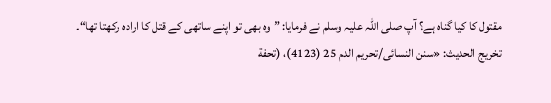مقتول کا کیا گناہ ہے؟ آپ صلی اللہ علیہ وسلم نے فرمایا: ”وہ بھی تو اپنے ساتھی کے قتل کا ارادہ رکھتا تھا“۔
تخریج الحدیث: «سنن النسائی/تحریم الدم 25 (4123)، (تحفة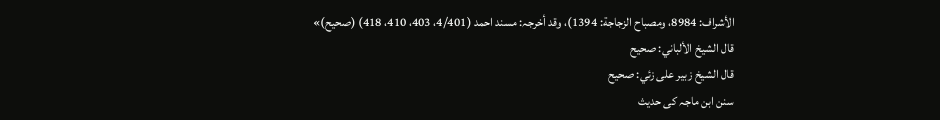الأشراف: 8984، ومصباح الزجاجة: 1394)، وقد أخرجہ: مسند احمد (4/401، 403، 410، 418) (صحیح)»
قال الشيخ الألباني: صحيح
قال الشيخ زبير على زئي: صحيح
سنن ابن ماجہ کی حدیث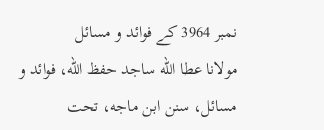نمبر 3964 کے فوائد و مسائل
مولانا عطا الله ساجد حفظ الله، فوائد و مسائل، سنن ابن ماجه، تحت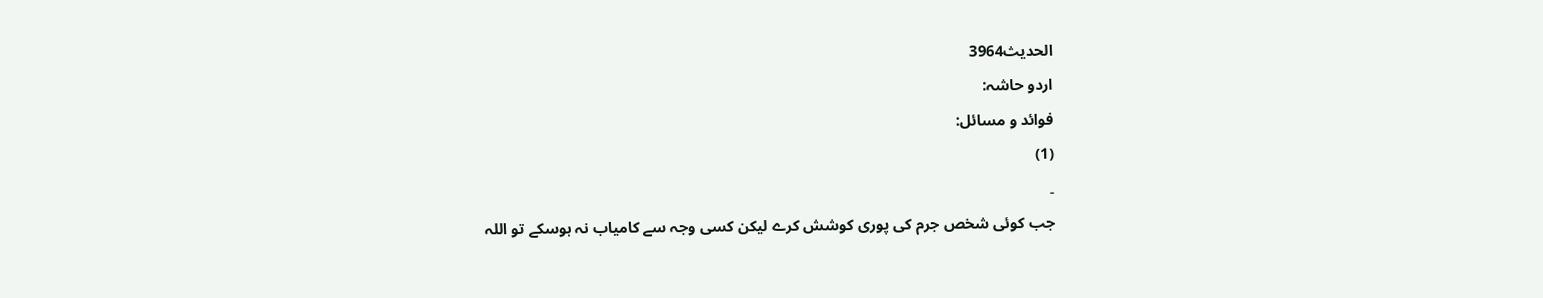الحديث3964
اردو حاشہ:
فوائد و مسائل:
(1)
۔
جب کوئی شخص جرم کی پوری کوشش کرے لیکن کسی وجہ سے کامیاب نہ ہوسکے تو اللہ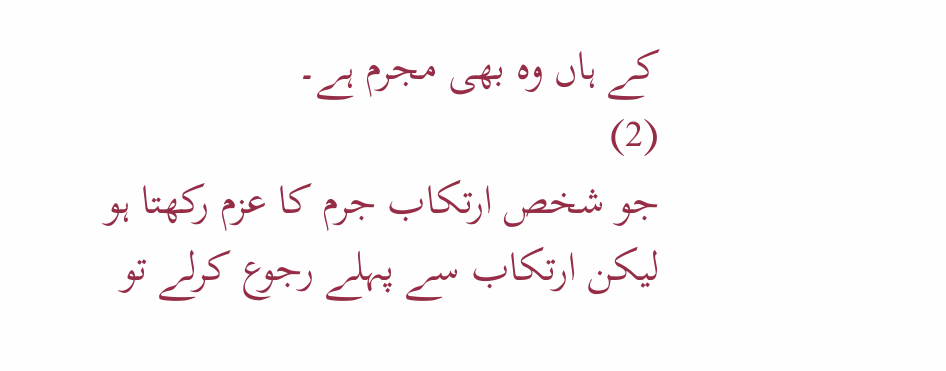کے ہاں وہ بھی مجرم ہے۔
(2)
جو شخص ارتکاب جرم کا عزم رکھتا ہو لیکن ارتکاب سے پہلے رجوع کرلے تو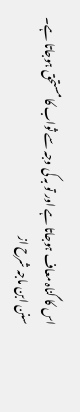اس کا گناہ معاف ہوجاتا ہے اور تو بہ کی وجہ سے ثواب کا مستحق ہوجاتا ہے۔
سنن ابن ماجہ شرح از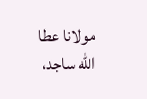مولانا عطا الله ساجد،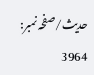حدیث/صفحہ نمبر: 3964